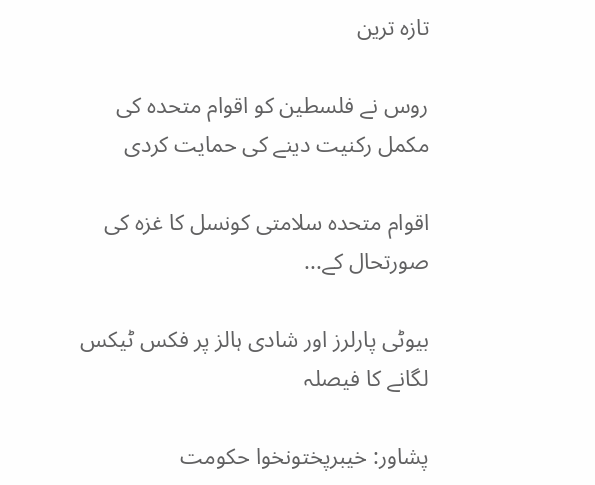تازہ ترین

روس نے فلسطین کو اقوام متحدہ کی مکمل رکنیت دینے کی حمایت کردی

اقوام متحدہ سلامتی کونسل کا غزہ کی صورتحال کے...

بیوٹی پارلرز اور شادی ہالز پر فکس ٹیکس لگانے کا فیصلہ

پشاور: خیبرپختونخوا حکومت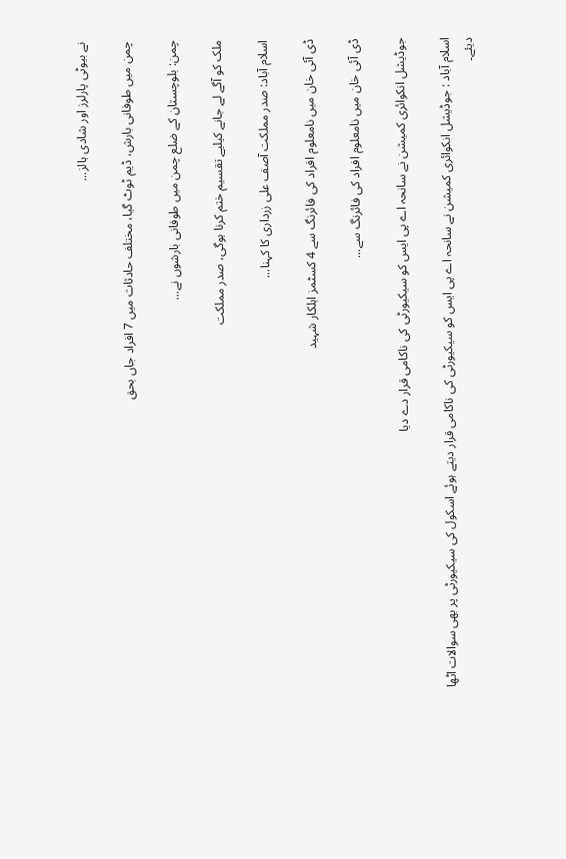نے بیوٹی پارلرز اور شادی ہالز...

چمن میں طوفانی بارش، ڈیم ٹوٹ گیا، مختلف حادثات میں 7 افراد جاں بحق

چمن: بلوچستان کے ضلع چمن میں طوفانی بارشوں نے...

ملک کو آگے لے جانے کیلیے تقسیم ختم کرنا ہوگی، صدر مملکت

اسلام آباد: صدر مملکت آصف علی زرداری کا کہنا...

ڈی آئی خان میں نامعلوم افراد کی فائرنگ سے 4 کسٹمز اہلکار شہید

ڈی آئی خان میں نامعلوم افراد کی فائرنگ سے...

جوڈیشل انکوائری کمیشن نے سانحہ اے پی ایس کو سیکیورٹی کی ناکامی قرار دے دیا

اسلام آباد : جوڈیشل انکوائری کمیشن نے سانحہ اے پی ایس کو سیکیورٹی کی ناکامی قرار دیتے ہوئے اسکول کی سیکیورٹی پر بھی سوالات اٹھا دیئے۔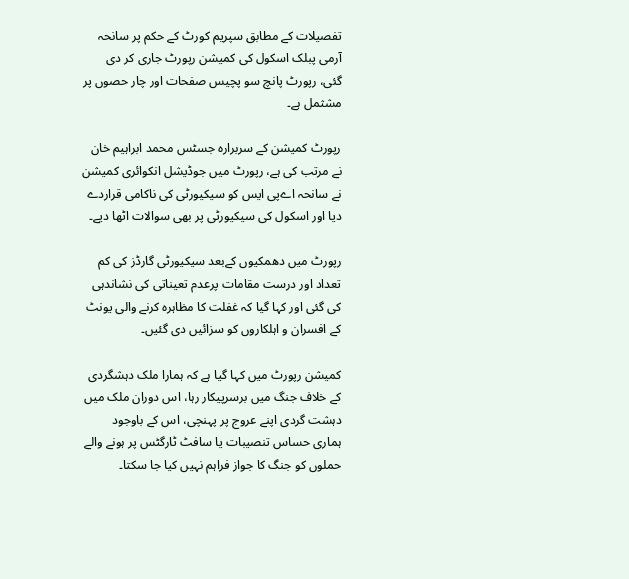تفصیلات کے مطابق سپریم کورٹ کے حکم پر سانحہ آرمی پبلک اسکول کی کمیشن رپورٹ جاری کر دی گئی، رپورٹ پانچ سو پچیس صفحات اور چار حصوں پر مشثمل ہے۔

رپورٹ کمیشن کے سربرارہ جسٹس محمد ابراہیم خان نے مرتب کی ہے، رپورٹ میں جوڈیشل انکوائری کمیشن نے سانحہ اےپی ایس کو سیکیورٹی کی ناکامی قراردے دیا اور اسکول کی سیکیورٹی پر بھی سوالات اٹھا دیے۔

رپورٹ میں دھمکیوں کےبعد سیکیورٹی گارڈز کی کم تعداد اور درست مقامات پرعدم تعیناتی کی نشاندہی کی گئی اور کہا گیا کہ غفلت کا مظاہرہ کرنے والی یونٹ کے افسران و اہلکاروں کو سزائیں دی گئیں۔

کمیشن رپورٹ میں کہا گیا ہے کہ ہمارا ملک دہشگردی کے خلاف جنگ میں برسرپیکار رہا، اس دوران ملک میں دہشت گردی اپنے عروج پر پہنچی، اس کے باوجود ہماری حساس تنصیبات یا سافٹ ٹارگٹس پر ہونے والے حملوں کو جنگ کا جواز فراہم نہیں کیا جا سکتا۔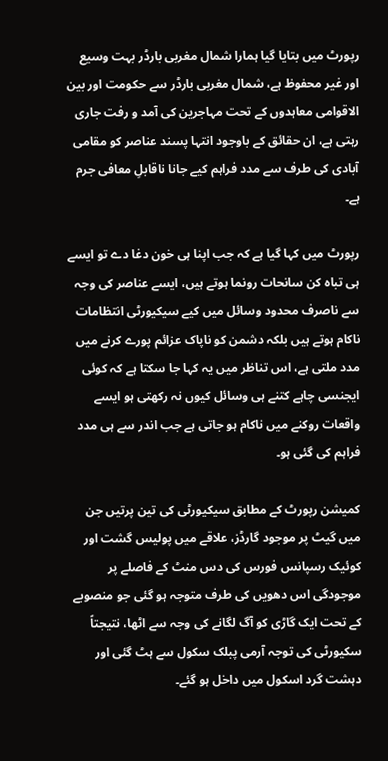رپورٹ میں بتایا گیا ہمارا شمال مغربی بارڈر بہت وسیع اور غیر محفوظ ہے، شمال مغربی بارڈر سے حکومت اور بین الاقوامی معاہدوں کے تحت مہاجرین کی آمد و رفت جاری رہتی ہے، ان حقائق کے باوجود انتہا پسند عناصر کو مقامی آبادی کی طرف سے مدد فراہم کیے جانا ناقابلِ معافی جرم ہے۔

رپورٹ میں کہا گیا ہے کہ جب اپنا ہی خون دغا دے تو ایسے ہی تباہ کن سانحات رونما ہوتے ہیں، ایسے عناصر کی وجہ سے ناصرف محدود وسائل میں کیے سیکیورٹی انتظامات ناکام ہوتے ہیں بلکہ دشمن کو ناپاک عزائم پورے کرنے میں مدد ملتی ہے، اس تناظر میں یہ کہا جا سکتا ہے کہ کوئی ایجنسی چاہے کتنے ہی وسائل کیوں نہ رکھتی ہو ایسے واقعات روکنے میں ناکام ہو جاتی ہے جب اندر سے ہی مدد فراہم کی گئی ہو۔

کمیشن رپورٹ کے مطابق سیکیورٹی کی تین پرتیں جن میں گیٹ پر موجود گارڈز، علاقے میں پولیس گشت اور کوئیک رسپانس فورس کی دس منٹ کے فاصلے پر موجودگی اس دھویں کی طرف متوجہ ہو گئی جو منصوبے کے تحت ایک گاڑی کو آگ لگانے کی وجہ سے اٹھا، نتیجتاً سکیورٹی کی توجہ آرمی پبلک سکول سے ہٹ گئی اور دہشت گرد اسکول میں داخل ہو گئے۔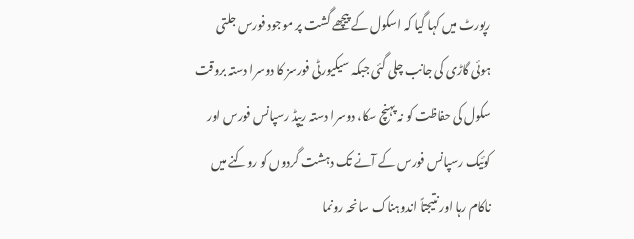رپورٹ میں کہا گیا کہ اسکول کے پیچھے گشت پر موجود فورس جلتی ہوئی گاڑی کی جانب چلی گئی جبکہ سیکیورٹی فورسز کا دوسرا دستہ بروقت سکول کی حفاظت کو نہ پہنچ سکا، دوسرا دستہ ریپڈ رسپانس فورس اور کوئیک رسپانس فورس کے آنے تک دہشت گردوں کو روکنے میں ناکام رہا اور نتیجتاً اندوہناک سانحہ رونما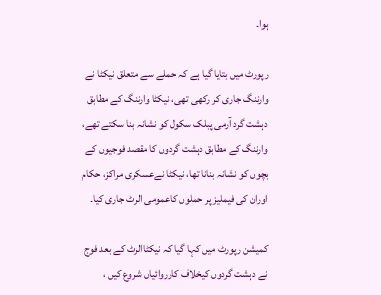ہوا۔

رپورٹ میں بتایا گیا ہے کہ حملے سے متعلق نیکٹا نے وارننگ جاری کر رکھی تھی، نیکٹا وارننگ کے مطابق دہشت گرد آرمی پبلک سکول کو نشانہ بنا سکتے تھے، وارننگ کے مطابق دہشت گردوں کا مقصد فوجیوں کے بچوں کو نشانہ بنانا تھا، نیکٹا نےعسکری مراکز، حکام اوران کی فیملیز پر حملوں کاعمومی الرٹ جاری کیا۔

کمیشن رپورٹ میں کہا گیا کہ نیکٹاالرٹ کے بعد فوج نے دہشت گردوں کیخلاف کارروائیاں شروع کیں ،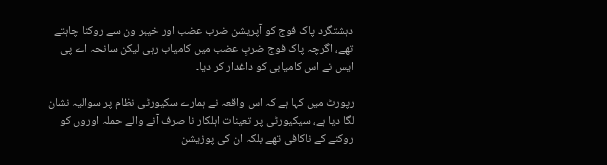دہشتگرد پاک فوج کو آپریشن ضرب عضب اور خیبر ون سے روکنا چاہتے تھے، اگرچہ پاک فوج ضربِ عضب میں کامیاب رہی لیکن سانحہ اے پی ایس نے اس کامیابی کو داغدار کر دیا۔

رپورٹ میں کہا ہے کہ اس واقعہ نے ہمارے سکیورٹی نظام پر سوالیہ نشان لگا دیا ہے، سیکیورٹی پر تعینات اہلکار نا صرف آنے والے حملہ اوروں کو روکنے کے ناکافی تھے بلکہ ان کی پوزیشن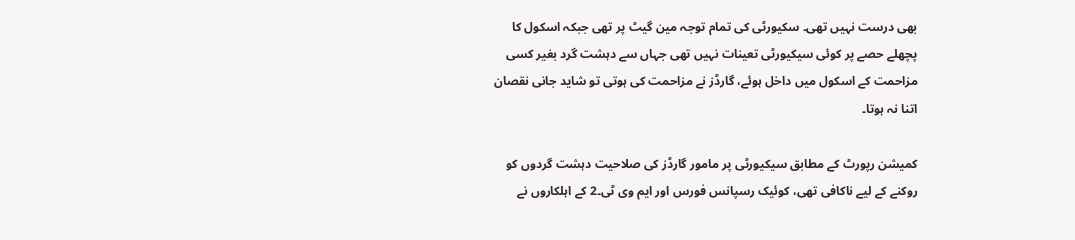بھی درست نہیں تھی۔ سکیورٹی کی تمام توجہ مین گیٹ پر تھی جبکہ اسکول کا پچھلے حصے پر کوئی سیکیورٹی تعینات نہیں تھی جہاں سے دہشت گرد بغیر کسی مزاحمت کے اسکول میں داخل ہوئے، گارڈز نے مزاحمت کی ہوتی تو شاید جانی نقصان اتنا نہ ہوتا۔

کمیشن رپورٹ کے مطابق سیکیورٹی پر مامور گارڈز کی صلاحیت دہشت گردوں کو روکنے کے لیے ناکافی تھی، کوئیک رسپانس فورس اور ایم وی ٹی۔2 کے اہلکاروں نے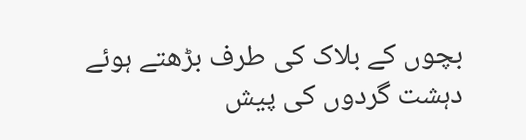بچوں کے بلاک کی طرف بڑھتے ہوئے دہشت گردوں کی پیش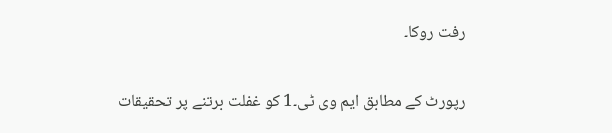رفت روکا۔

رپورٹ کے مطابق ایم وی ٹی۔1 کو غفلت برتنے پر تحقیقات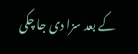کے بعد سزا دی جا چکی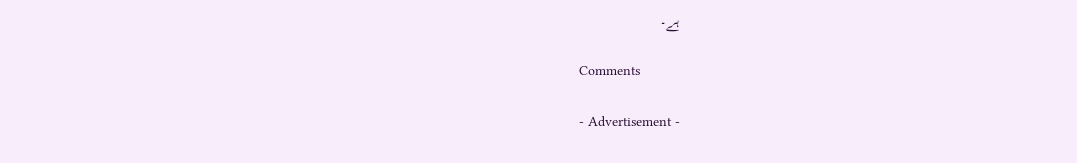ہے۔

Comments

- Advertisement -